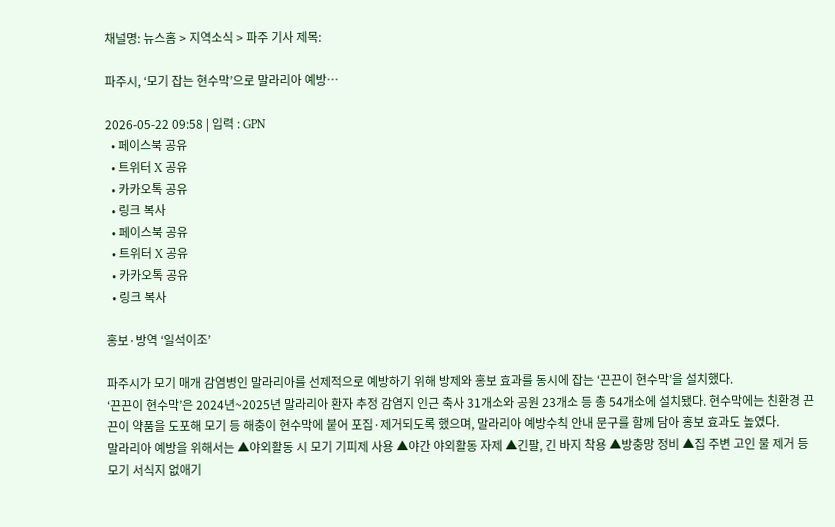채널명: 뉴스홈 > 지역소식 > 파주 기사 제목:

파주시, ‘모기 잡는 현수막’으로 말라리아 예방…

2026-05-22 09:58 | 입력 : GPN
  • 페이스북 공유
  • 트위터 X 공유
  • 카카오톡 공유
  • 링크 복사
  • 페이스북 공유
  • 트위터 X 공유
  • 카카오톡 공유
  • 링크 복사

홍보·방역 ‘일석이조’

파주시가 모기 매개 감염병인 말라리아를 선제적으로 예방하기 위해 방제와 홍보 효과를 동시에 잡는 ‘끈끈이 현수막’을 설치했다.
‘끈끈이 현수막’은 2024년~2025년 말라리아 환자 추정 감염지 인근 축사 31개소와 공원 23개소 등 총 54개소에 설치됐다. 현수막에는 친환경 끈끈이 약품을 도포해 모기 등 해충이 현수막에 붙어 포집·제거되도록 했으며, 말라리아 예방수칙 안내 문구를 함께 담아 홍보 효과도 높였다.
말라리아 예방을 위해서는 ▲야외활동 시 모기 기피제 사용 ▲야간 야외활동 자제 ▲긴팔, 긴 바지 착용 ▲방충망 정비 ▲집 주변 고인 물 제거 등 모기 서식지 없애기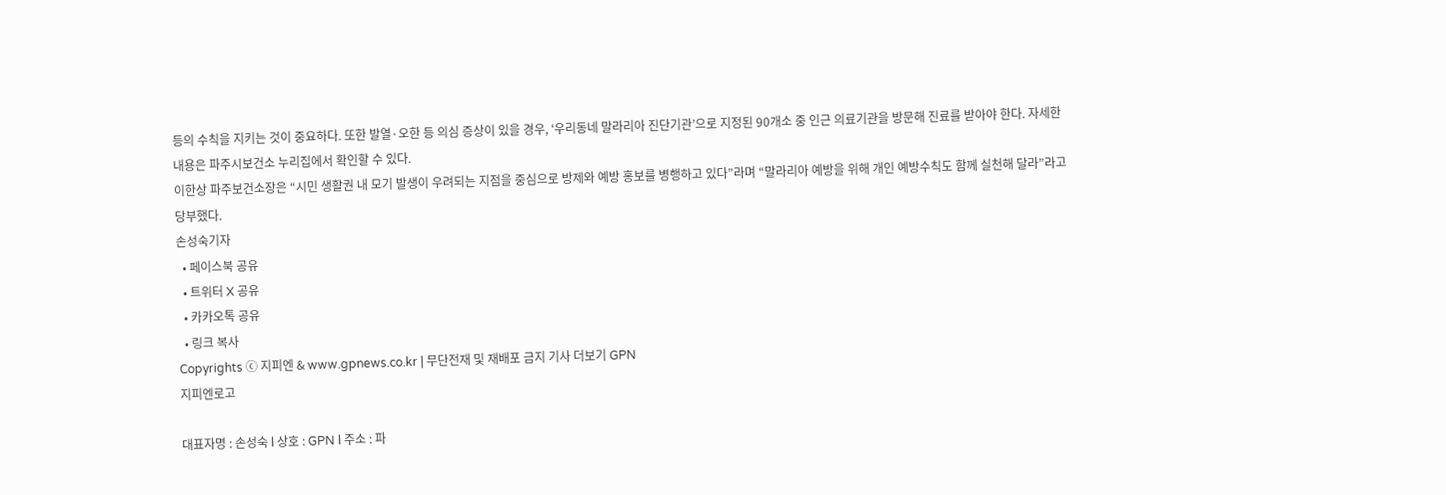등의 수칙을 지키는 것이 중요하다. 또한 발열·오한 등 의심 증상이 있을 경우, ‘우리동네 말라리아 진단기관’으로 지정된 90개소 중 인근 의료기관을 방문해 진료를 받아야 한다. 자세한 내용은 파주시보건소 누리집에서 확인할 수 있다.
이한상 파주보건소장은 “시민 생활권 내 모기 발생이 우려되는 지점을 중심으로 방제와 예방 홍보를 병행하고 있다”라며 “말라리아 예방을 위해 개인 예방수칙도 함께 실천해 달라”라고 당부했다.
손성숙기자
  • 페이스북 공유
  • 트위터 X 공유
  • 카카오톡 공유
  • 링크 복사
Copyrights ⓒ 지피엔 & www.gpnews.co.kr | 무단전재 및 재배포 금지 기사 더보기 GPN
지피엔로고

대표자명 : 손성숙 l 상호 : GPN l 주소 : 파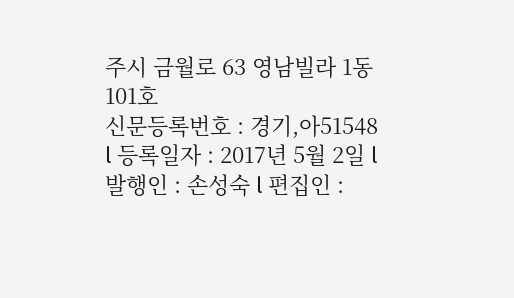주시 금월로 63 영남빌라 1동 101호
신문등록번호 : 경기,아51548 l 등록일자 : 2017년 5월 2일 l 발행인 : 손성숙 l 편집인 :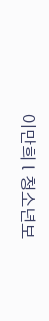이만희 l 청소년보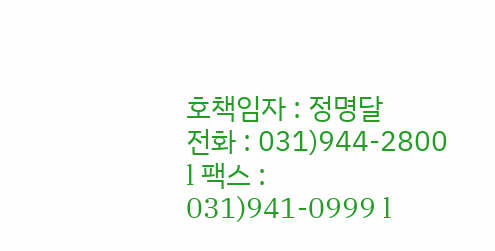호책임자 : 정명달
전화 : 031)944-2800 l 팩스 : 031)941-0999 l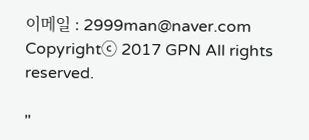이메일 : 2999man@naver.com
Copyrightⓒ 2017 GPN All rights reserved.

"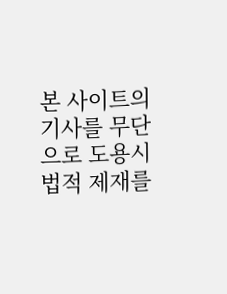본 사이트의 기사를 무단으로 도용시 법적 제재를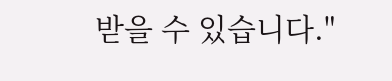받을 수 있습니다."